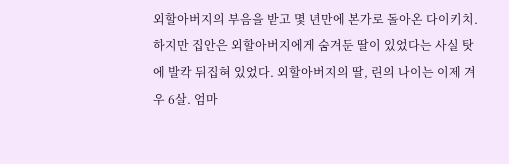외할아버지의 부음을 받고 몇 년만에 본가로 돌아온 다이키치. 하지만 집안은 외할아버지에게 숨겨둔 딸이 있었다는 사실 탓에 발칵 뒤집혀 있었다. 외할아버지의 딸, 린의 나이는 이제 겨우 6살. 엄마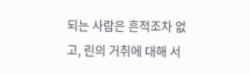되는 사람은 흔적조차 없고, 린의 거취에 대해 서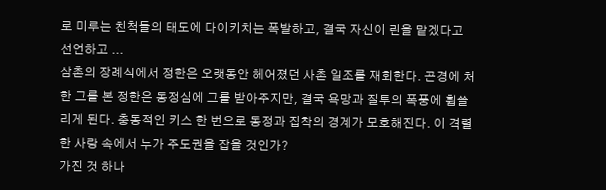로 미루는 친척들의 태도에 다이키치는 폭발하고, 결국 자신이 린을 맡겠다고 선언하고 ...
삼촌의 장례식에서 정한은 오랫동안 헤어졌던 사촌 일조를 재회한다. 곤경에 처한 그를 본 정한은 동정심에 그를 받아주지만, 결국 욕망과 질투의 폭풍에 휩쓸리게 된다. 충동적인 키스 한 번으로 동정과 집착의 경계가 모호해진다. 이 격렬한 사랑 속에서 누가 주도권을 잡을 것인가?
가진 것 하나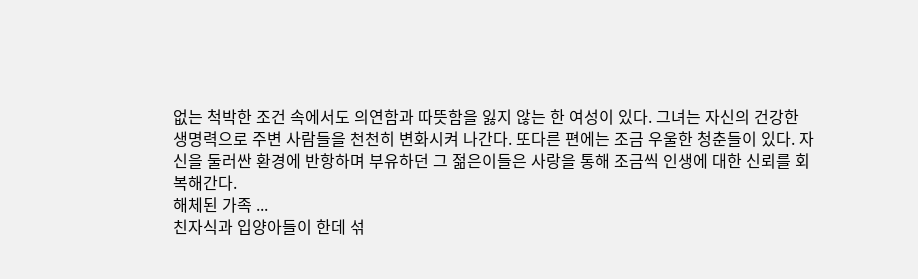없는 척박한 조건 속에서도 의연함과 따뜻함을 잃지 않는 한 여성이 있다. 그녀는 자신의 건강한 생명력으로 주변 사람들을 천천히 변화시켜 나간다. 또다른 편에는 조금 우울한 청춘들이 있다. 자신을 둘러싼 환경에 반항하며 부유하던 그 젊은이들은 사랑을 통해 조금씩 인생에 대한 신뢰를 회복해간다.
해체된 가족 ...
친자식과 입양아들이 한데 섞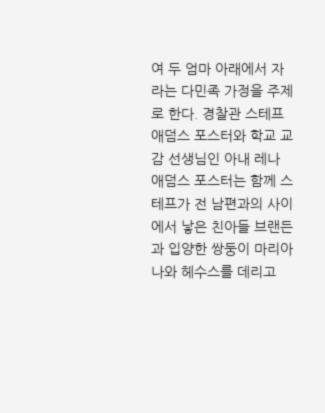여 두 엄마 아래에서 자라는 다민족 가정을 주제로 한다. 경찰관 스테프 애덤스 포스터와 학교 교감 선생님인 아내 레나 애덤스 포스터는 함께 스테프가 전 남편과의 사이에서 낳은 친아들 브랜든과 입양한 쌍둥이 마리아나와 헤수스를 데리고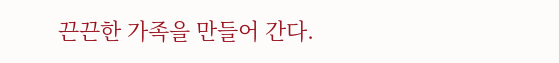끈끈한 가족을 만들어 간다.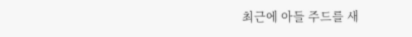최근에 아들 주드를 새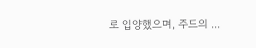로 입양했으며, 주드의 ...